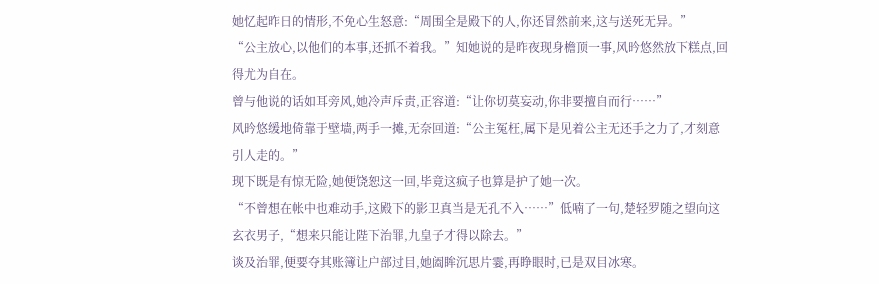她忆起昨日的情形,不免心生怒意:“周围全是殿下的人,你还冒然前来,这与送死无异。”
“公主放心,以他们的本事,还抓不着我。”知她说的是昨夜现身檐顶一事,风昑悠然放下糕点,回得尤为自在。
曾与他说的话如耳旁风,她冷声斥责,正容道:“让你切莫妄动,你非要擅自而行……”
风昑悠缓地倚靠于壁墙,两手一摊,无奈回道:“公主冤枉,属下是见着公主无还手之力了,才刻意引人走的。”
现下既是有惊无险,她便饶恕这一回,毕竟这疯子也算是护了她一次。
“不曾想在帐中也难动手,这殿下的影卫真当是无孔不入……”低喃了一句,楚轻罗随之望向这玄衣男子,“想来只能让陛下治罪,九皇子才得以除去。”
谈及治罪,便要夺其账簿让户部过目,她阖眸沉思片霎,再睁眼时,已是双目冰寒。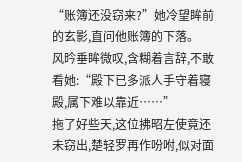“账簿还没窃来?”她冷望眸前的玄影,直问他账簿的下落。
风昑垂眸微叹,含糊着言辞,不敢看她:“殿下已多派人手守着寝殿,属下难以靠近……”
拖了好些天,这位拂昭左使竟还未窃出,楚轻罗再作吩咐,似对面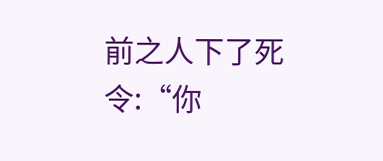前之人下了死令:“你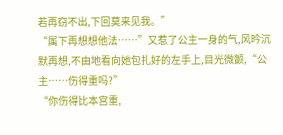若再窃不出,下回莫来见我。”
“属下再想想他法……”又惹了公主一身的气,风昑沉默再想,不由地看向她包扎好的左手上,目光微颤,“公主……伤得重吗?”
“你伤得比本宫重,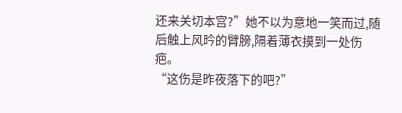还来关切本宫?”她不以为意地一笑而过,随后触上风昑的臂膀,隔着薄衣摸到一处伤疤。
“这伤是昨夜落下的吧?”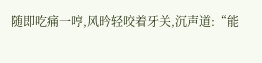随即吃痛一哼,风昑轻咬着牙关,沉声道:“能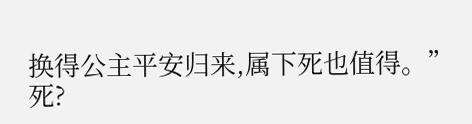换得公主平安归来,属下死也值得。”
死?